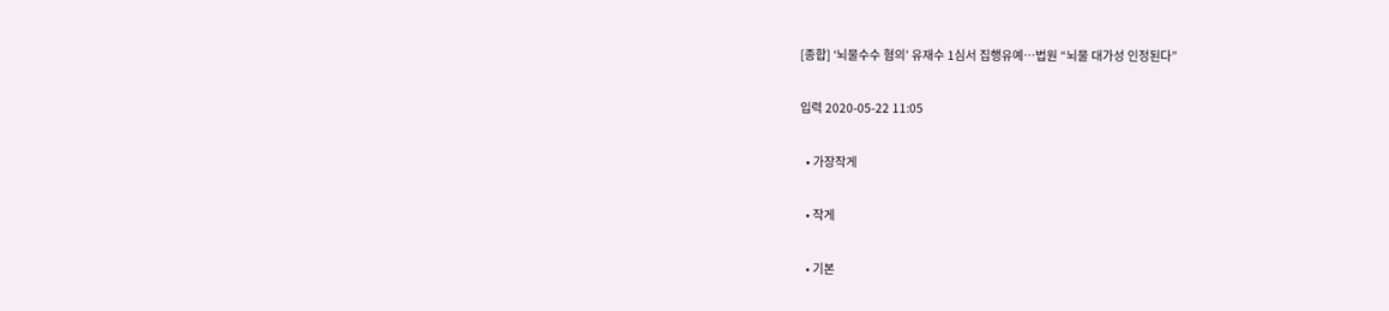[종합] ‘뇌물수수 혐의’ 유재수 1심서 집행유예…법원 “뇌물 대가성 인정된다”

입력 2020-05-22 11:05

  • 가장작게

  • 작게

  • 기본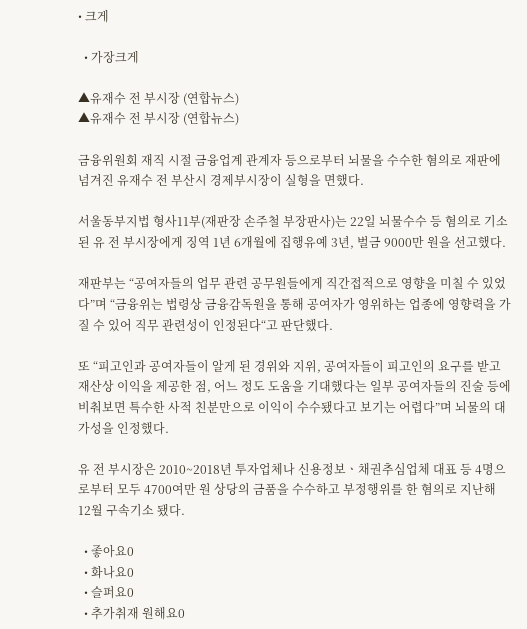• 크게

  • 가장크게

▲유재수 전 부시장 (연합뉴스)
▲유재수 전 부시장 (연합뉴스)

금융위원회 재직 시절 금융업계 관계자 등으로부터 뇌물을 수수한 혐의로 재판에 넘겨진 유재수 전 부산시 경제부시장이 실형을 면했다.

서울동부지법 형사11부(재판장 손주철 부장판사)는 22일 뇌물수수 등 혐의로 기소된 유 전 부시장에게 징역 1년 6개월에 집행유예 3년, 벌금 9000만 원을 선고했다.

재판부는 “공여자들의 업무 관련 공무원들에게 직간접적으로 영향을 미칠 수 있었다”며 “금융위는 법령상 금융감독원을 통해 공여자가 영위하는 업종에 영향력을 가질 수 있어 직무 관련성이 인정된다“고 판단했다.

또 “피고인과 공여자들이 알게 된 경위와 지위, 공여자들이 피고인의 요구를 받고 재산상 이익을 제공한 점, 어느 정도 도움을 기대했다는 일부 공여자들의 진술 등에 비춰보면 특수한 사적 친분만으로 이익이 수수됐다고 보기는 어렵다”며 뇌물의 대가성을 인정했다.

유 전 부시장은 2010~2018년 투자업체나 신용정보ㆍ채권추심업체 대표 등 4명으로부터 모두 4700여만 원 상당의 금품을 수수하고 부정행위를 한 혐의로 지난해 12월 구속기소 됐다.

  • 좋아요0
  • 화나요0
  • 슬퍼요0
  • 추가취재 원해요0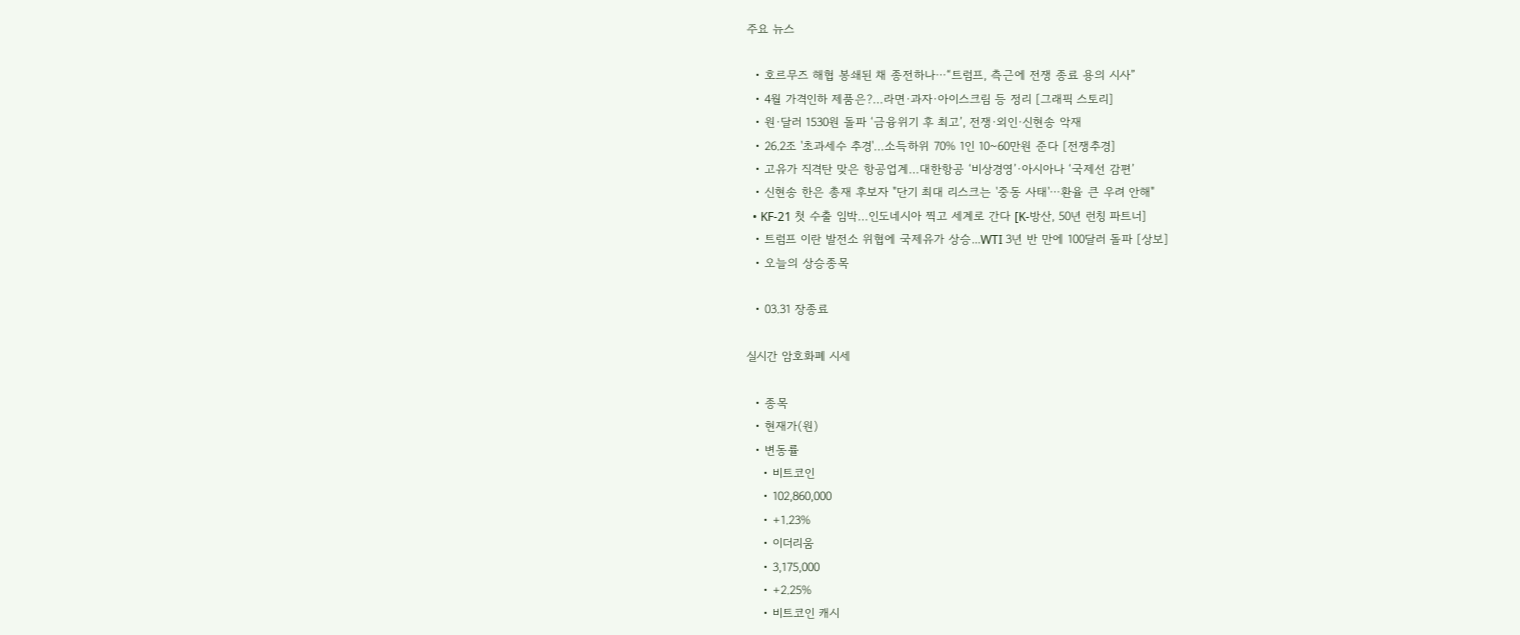주요 뉴스

  • 호르무즈 해협 봉쇄된 채 종전하나⋯“트럼프, 측근에 전쟁 종료 용의 시사”
  • 4월 가격인하 제품은?…라면·과자·아이스크림 등 정리 [그래픽 스토리]
  • 원·달러 1530원 돌파 ‘금융위기 후 최고’, 전쟁·외인·신현송 악재
  • 26.2조 '초과세수 추경'…소득하위 70% 1인 10~60만원 준다 [전쟁추경]
  • 고유가 직격탄 맞은 항공업계…대한항공 ‘비상경영’·아시아나 ‘국제선 감편’
  • 신현송 한은 총재 후보자 "단기 최대 리스크는 '중동 사태'⋯환율 큰 우려 안해"
  • KF-21 첫 수출 임박…인도네시아 찍고 세계로 간다 [K-방산, 50년 런칭 파트너]
  • 트럼프 이란 발전소 위협에 국제유가 상승...WTI 3년 반 만에 100달러 돌파 [상보]
  • 오늘의 상승종목

  • 03.31 장종료

실시간 암호화폐 시세

  • 종목
  • 현재가(원)
  • 변동률
    • 비트코인
    • 102,860,000
    • +1.23%
    • 이더리움
    • 3,175,000
    • +2.25%
    • 비트코인 캐시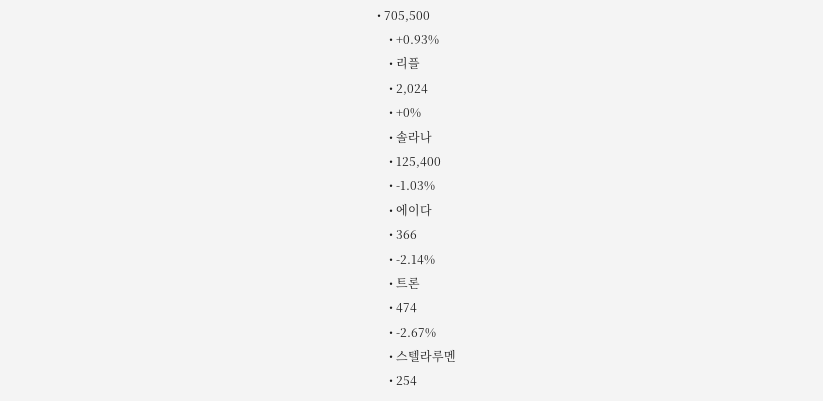• 705,500
    • +0.93%
    • 리플
    • 2,024
    • +0%
    • 솔라나
    • 125,400
    • -1.03%
    • 에이다
    • 366
    • -2.14%
    • 트론
    • 474
    • -2.67%
    • 스텔라루멘
    • 254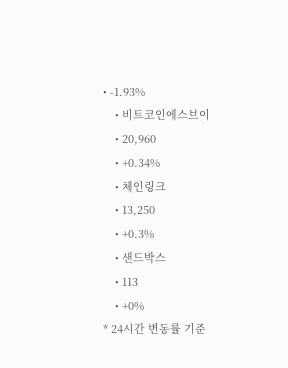• -1.93%
    • 비트코인에스브이
    • 20,960
    • +0.34%
    • 체인링크
    • 13,250
    • +0.3%
    • 샌드박스
    • 113
    • +0%
* 24시간 변동률 기준